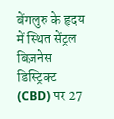बेंगलुरु के हृदय में स्थित सेंट्रल बिज़नेस डिस्ट्रिक्ट (CBD) पर 27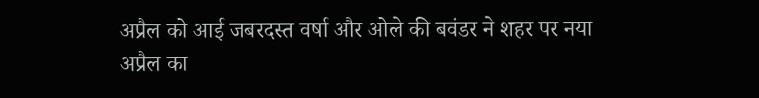अप्रैल को आई जबरदस्त वर्षा और ओले की बवंडर ने शहर पर नया अप्रैल का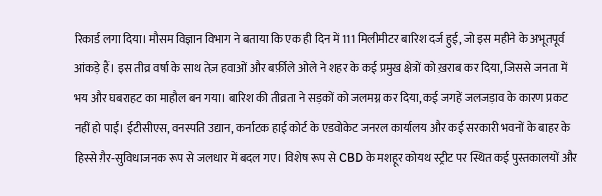रिकार्ड लगा दिया। मौसम विज्ञान विभाग ने बताया कि एक ही दिन में 111 मिलीमीटर बारिश दर्ज हुई, जो इस महीने के अभूतपूर्व आंकड़े हैं। इस तीव्र वर्षा के साथ तेज़ हवाओं और बर्फ़ीले ओले ने शहर के कई प्रमुख क्षेत्रों को ख़राब कर दिया, जिससे जनता में भय और घबराहट का माहौल बन गया। बारिश की तीव्रता ने सड़कों को जलमग्न कर दिया, कई जगहें जलजड़ाव के कारण प्रकट नहीं हो पाईं। ईटीसीएस, वनस्पति उद्यान, कर्नाटक हाई कोर्ट के एडवोकेट जनरल कार्यालय और कई सरकारी भवनों के बाहर के हिस्से ग़ैर‑सुविधाजनक रूप से जलधार में बदल गए। विशेष रूप से CBD के मशहूर कोयथ स्ट्रीट पर स्थित कई पुस्तकालयों और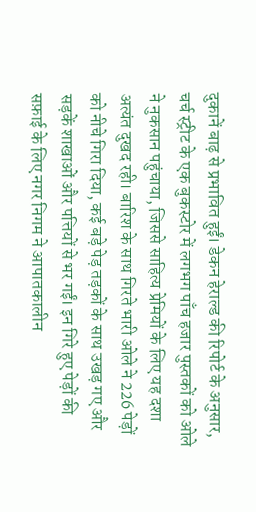दुकानें बाढ़ से प्रभावित हुईं। डेकन हेराल्ड की रिपोर्ट के अनुसार, चर्च स्ट्रीट के एक बुकस्टोर में लगभग पाँच हजार पुस्तकों को ओले ने नुकसान पहुंचाया, जिससे साहित्य प्रेमियों के लिए यह दशा अत्यंत दुखद रही। बारिश के साथ गिरते भारी ओले ने 226 पेड़ों को नीचे गिरा दिया, कई बड़े पेड़ तड़कों के साथ उखड़ गए और सड़कें शाखाओं और पत्तियों से भर गईं। इन गिरे हुए पेड़ों की सफ़ाई के लिए नगर निगम ने आपातकालीन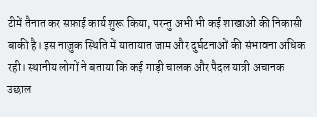टीमें तैनात कर सफ़ाई कार्य शुरू किया, परन्तु अभी भी कई शाखाओं की निकासी बाकी है। इस नाज़ुक स्थिति में यातायात जाम और दुर्घटनाओं की संभावना अधिक रही। स्थानीय लोगों ने बताया कि कई गाड़ी चालक और पैदल यात्री अचानक उछाल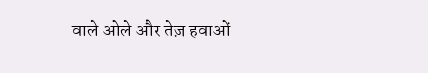वाले ओले और तेज़ हवाओं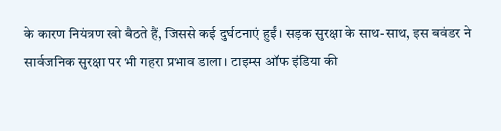के कारण नियंत्रण खो बैठते हैं, जिससे कई दुर्घटनाएं हुईं। सड़क सुरक्षा के साथ-साथ, इस बवंडर ने सार्वजनिक सुरक्षा पर भी गहरा प्रभाव डाला। टाइम्स ऑफ इंडिया की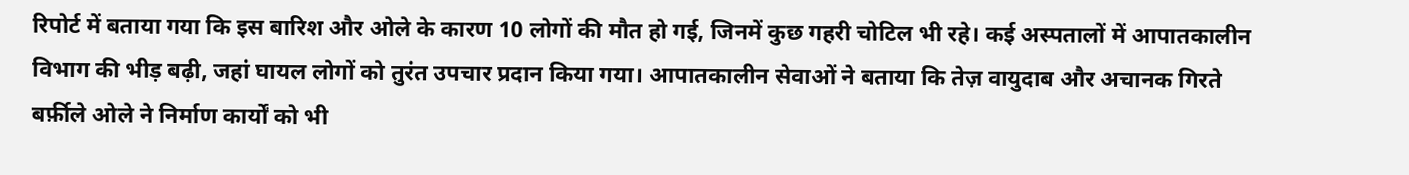रिपोर्ट में बताया गया कि इस बारिश और ओले के कारण 10 लोगों की मौत हो गई, जिनमें कुछ गहरी चोटिल भी रहे। कई अस्पतालों में आपातकालीन विभाग की भीड़ बढ़ी, जहां घायल लोगों को तुरंत उपचार प्रदान किया गया। आपातकालीन सेवाओं ने बताया कि तेज़ वायुदाब और अचानक गिरते बर्फ़ीले ओले ने निर्माण कार्यों को भी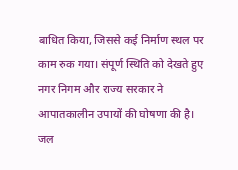बाधित किया, जिससे कई निर्माण स्थल पर काम रुक गया। संपूर्ण स्थिति को देखते हुए नगर निगम और राज्य सरकार ने आपातकालीन उपायों की घोषणा की है। जल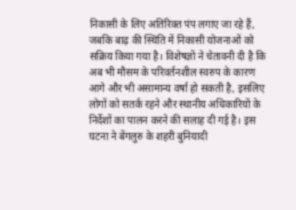निकासी के लिए अतिरिक्त पंप लगाए जा रहे हैं, जबकि बाढ़ की स्थिति में निकासी योजनाओं को सक्रिय किया गया है। विशेषज्ञों ने चेतावनी दी है कि अब भी मौसम के परिवर्तनशील स्वरुप के कारण आगे और भी असामान्य वर्षा हो सकती है, इसलिए लोगों को सतर्क रहने और स्थानीय अधिकारियों के निर्देशों का पालन करने की सलाह दी गई है। इस घटना ने बेंगलुरु के शहरी बुनियादी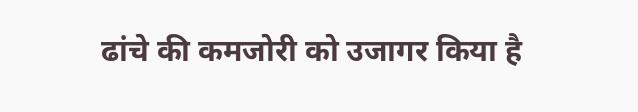ढांचे की कमजोरी को उजागर किया है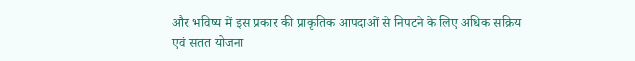और भविष्य में इस प्रकार की प्राकृतिक आपदाओं से निपटने के लिए अधिक सक्रिय एवं सतत योजना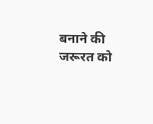बनाने की जरूरत को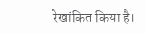रेखांकित किया है।